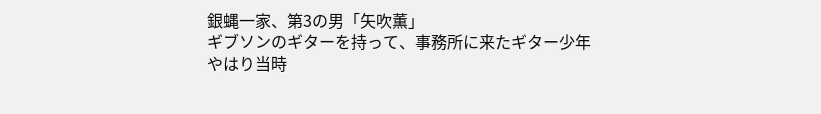銀蝿一家、第3の男「矢吹薫」
ギブソンのギターを持って、事務所に来たギター少年
やはり当時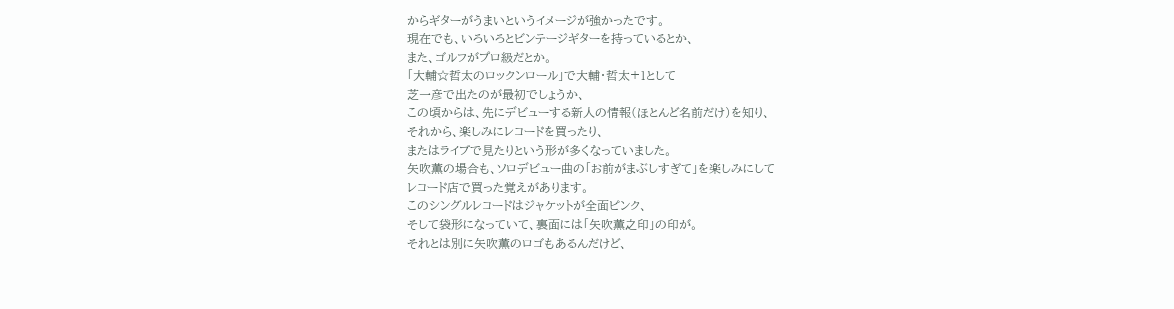からギターがうまいというイメージが強かったです。
現在でも、いろいろとビンテージギターを持っているとか、
また、ゴルフがプロ級だとか。
「大輔☆哲太のロックンロール」で大輔・哲太+1として
芝一彦で出たのが最初でしょうか、
この頃からは、先にデビューする新人の情報(ほとんど名前だけ)を知り、
それから、楽しみにレコードを買ったり、
またはライブで見たりという形が多くなっていました。
矢吹薫の場合も、ソロデビュー曲の「お前がまぶしすぎて」を楽しみにして
レコード店で買った覚えがあります。
このシングルレコードはジャケットが全面ピンク、
そして袋形になっていて、裏面には「矢吹薫之印」の印が。
それとは別に矢吹薫のロゴもあるんだけど、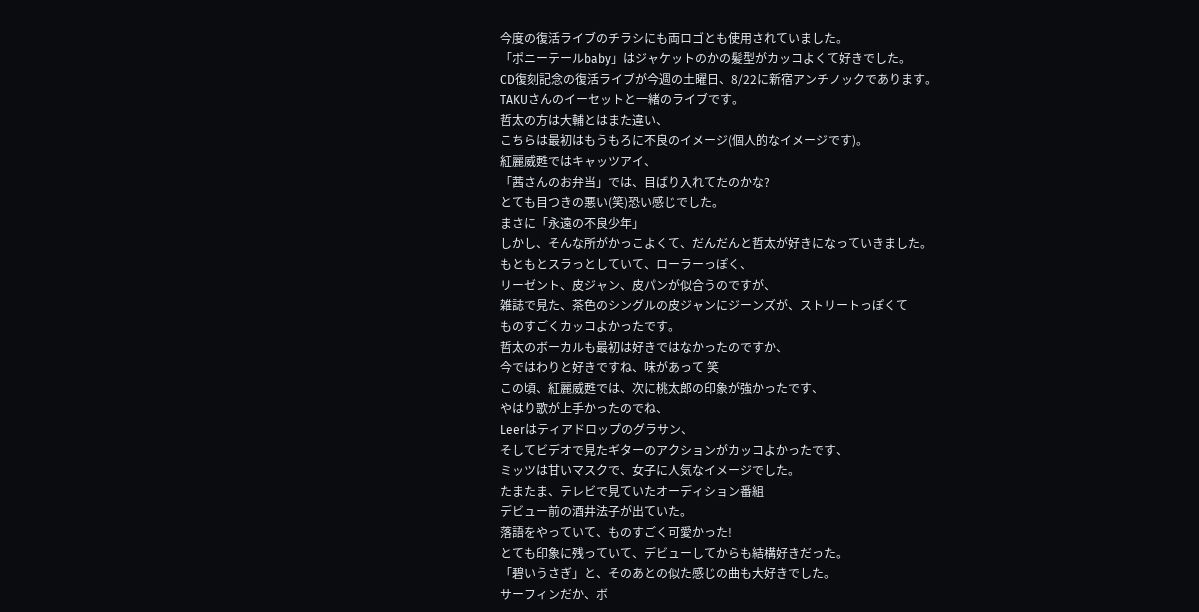今度の復活ライブのチラシにも両ロゴとも使用されていました。
「ポニーテールbaby」はジャケットのかの髪型がカッコよくて好きでした。
CD復刻記念の復活ライブが今週の土曜日、8/22に新宿アンチノックであります。
TAKUさんのイーセットと一緒のライブです。
哲太の方は大輔とはまた違い、
こちらは最初はもうもろに不良のイメージ(個人的なイメージです)。
紅麗威甦ではキャッツアイ、
「茜さんのお弁当」では、目ばり入れてたのかな?
とても目つきの悪い(笑)恐い感じでした。
まさに「永遠の不良少年」
しかし、そんな所がかっこよくて、だんだんと哲太が好きになっていきました。
もともとスラっとしていて、ローラーっぽく、
リーゼント、皮ジャン、皮パンが似合うのですが、
雑誌で見た、茶色のシングルの皮ジャンにジーンズが、ストリートっぽくて
ものすごくカッコよかったです。
哲太のボーカルも最初は好きではなかったのですか、
今ではわりと好きですね、味があって 笑
この頃、紅麗威甦では、次に桃太郎の印象が強かったです、
やはり歌が上手かったのでね、
Leerはティアドロップのグラサン、
そしてビデオで見たギターのアクションがカッコよかったです、
ミッツは甘いマスクで、女子に人気なイメージでした。
たまたま、テレビで見ていたオーディション番組
デビュー前の酒井法子が出ていた。
落語をやっていて、ものすごく可愛かった!
とても印象に残っていて、デビューしてからも結構好きだった。
「碧いうさぎ」と、そのあとの似た感じの曲も大好きでした。
サーフィンだか、ボ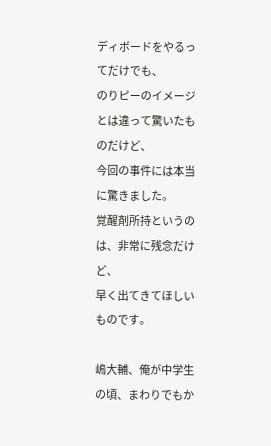ディボードをやるってだけでも、
のりピーのイメージとは違って驚いたものだけど、
今回の事件には本当に驚きました。
覚醒剤所持というのは、非常に残念だけど、
早く出てきてほしいものです。

嶋大輔、俺が中学生の頃、まわりでもか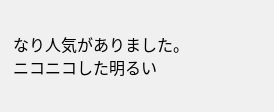なり人気がありました。
ニコニコした明るい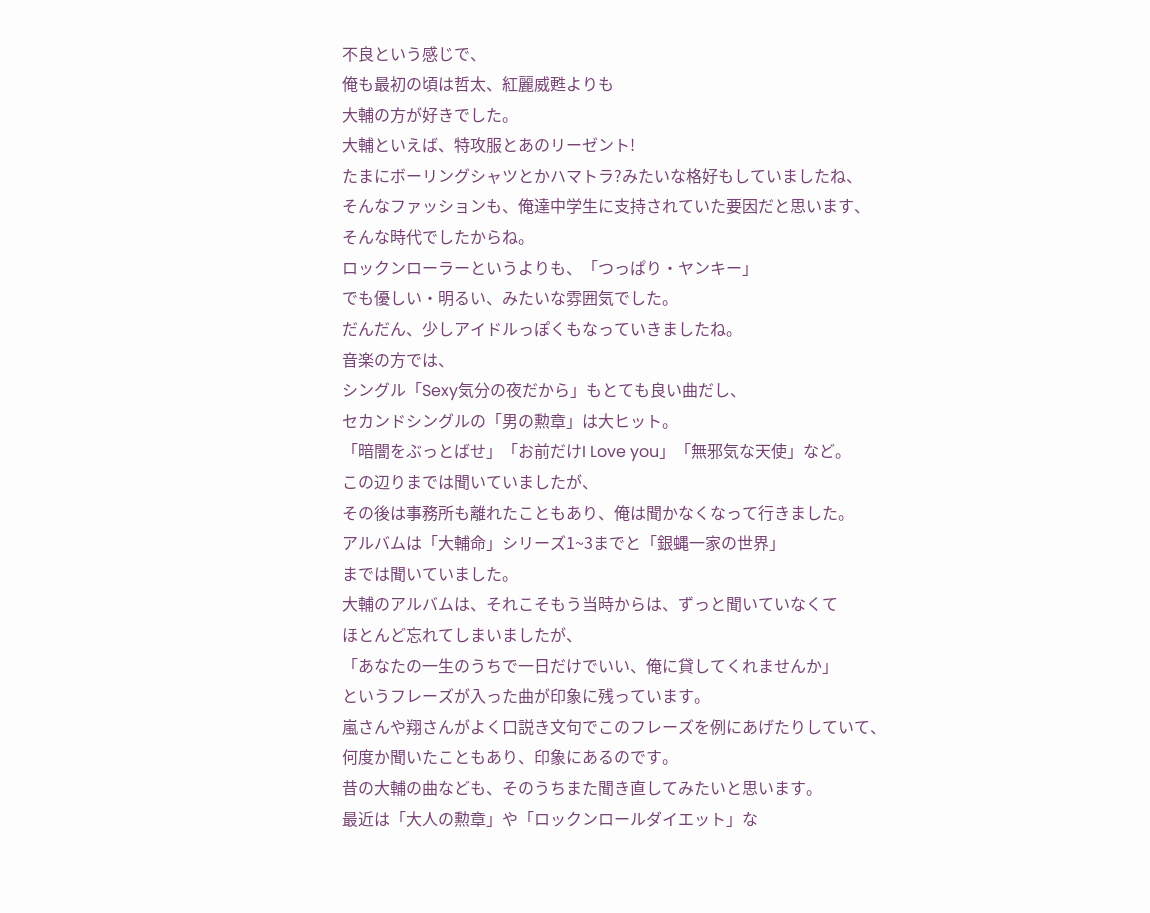不良という感じで、
俺も最初の頃は哲太、紅麗威甦よりも
大輔の方が好きでした。
大輔といえば、特攻服とあのリーゼント!
たまにボーリングシャツとかハマトラ?みたいな格好もしていましたね、
そんなファッションも、俺達中学生に支持されていた要因だと思います、
そんな時代でしたからね。
ロックンローラーというよりも、「つっぱり・ヤンキー」
でも優しい・明るい、みたいな雰囲気でした。
だんだん、少しアイドルっぽくもなっていきましたね。
音楽の方では、
シングル「Sexy気分の夜だから」もとても良い曲だし、
セカンドシングルの「男の勲章」は大ヒット。
「暗闇をぶっとばせ」「お前だけI Love you」「無邪気な天使」など。
この辺りまでは聞いていましたが、
その後は事務所も離れたこともあり、俺は聞かなくなって行きました。
アルバムは「大輔命」シリーズ1~3までと「銀蝿一家の世界」
までは聞いていました。
大輔のアルバムは、それこそもう当時からは、ずっと聞いていなくて
ほとんど忘れてしまいましたが、
「あなたの一生のうちで一日だけでいい、俺に貸してくれませんか」
というフレーズが入った曲が印象に残っています。
嵐さんや翔さんがよく口説き文句でこのフレーズを例にあげたりしていて、
何度か聞いたこともあり、印象にあるのです。
昔の大輔の曲なども、そのうちまた聞き直してみたいと思います。
最近は「大人の勲章」や「ロックンロールダイエット」な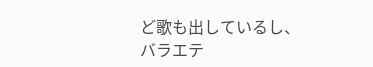ど歌も出しているし、
バラエテ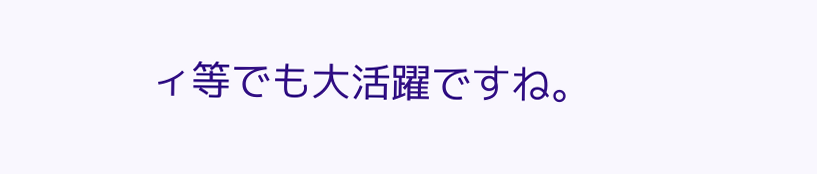ィ等でも大活躍ですね。